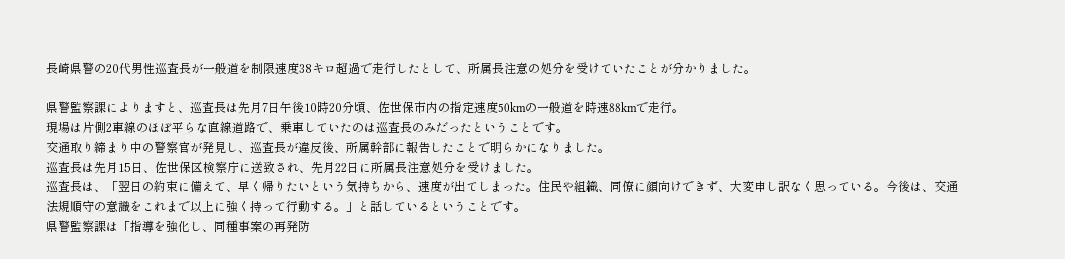長崎県警の20代男性巡査長が一般道を制限速度38キロ超過で走行したとして、所属長注意の処分を受けていたことが分かりました。

県警監察課によりますと、巡査長は先月7日午後10時20分頃、佐世保市内の指定速度50kmの一般道を時速88kmで走行。
現場は片側2車線のほぼ平らな直線道路で、乗車していたのは巡査長のみだったということです。
交通取り締まり中の警察官が発見し、巡査長が違反後、所属幹部に報告したことで明らかになりました。
巡査長は先月15日、佐世保区検察庁に送致され、先月22日に所属長注意処分を受けました。
巡査長は、「翌日の約束に備えて、早く帰りたいという気持ちから、速度が出てしまった。住民や組織、同僚に顔向けできず、大変申し訳なく思っている。今後は、交通法規順守の意識をこれまで以上に強く持って行動する。」と話しているということです。
県警監察課は「指導を強化し、同種事案の再発防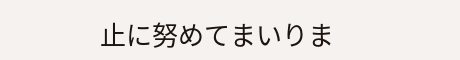止に努めてまいりま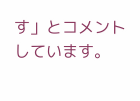す」とコメントしています。